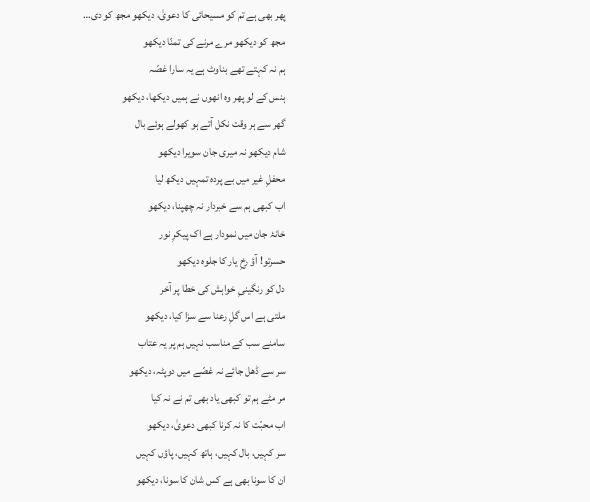پھر بھی ہے تم کو مسیحائی کا دعویٰ، دیکھو مجھ کو دی…
مجھ کو دیکھو مرے مرنے کی تمنّا دیکھو
ہم نہ کہتے تھے بناوٹ ہے یہ سارا غصّہ
ہنس کے لو پھر وہ انھوں نے ہمیں دیکھا، دیکھو
گھر سے ہر وقت نکل آتے ہو کھولے ہوئے بال
شام دیکھو نہ میری جان سویرا دیکھو
محفلِ غیر میں بے پردہ تمہیں دیکھ لیا
اب کبھی ہم سے خبردار نہ چھپنا، دیکھو
خانۂ جان میں نمودار ہے اک پیکرِ نور
حسرتو! آؤ رخِ یار کا جلوہ دیکھو
دل کو رنگینیِ خواہش کی خطا پر آخر
ملتی ہے اس گلِ رعنا سے سزا کیا، دیکھو
سامنے سب کے مناسب نہیں ہم پر یہ عتاب
سر سے ڈھل جائے نہ غصّے میں دوپٹہ، دیکھو
مر مٹے ہم تو کبھی یاد بھی تم نے نہ کیا
اب محبّت کا نہ کرنا کبھی دعویٰ، دیکھو
سر کہیں، بال کہیں، ہاتھ کہیں، پاؤں کہیں
ان کا سونا بھی ہے کس شان کا سونا، دیکھو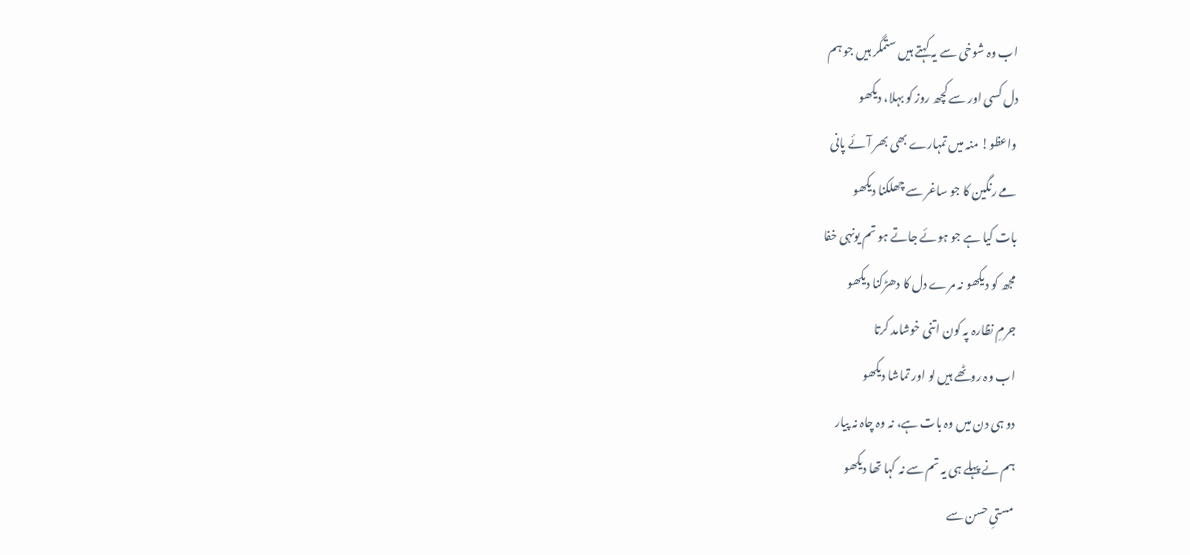اب وہ شوخی سے یہ کہتے ہیں ستمگر ہیں جو ہم
دل کسی اور سے کچھ روز کو بہلا، دیکھو
واعظو! منہ میں تمہارے بھی بھر آئے پانی
مے رنگین کا جو ساغر سے چھلکنا دیکھو
بات کیا ہے جو ہوئے جاتے ہو تم یونہی خفا
مجھ کو دیکھو نہ مرے دل کا دھڑکنا دیکھو
جرمِ نظارہ پہ کون اتنی خوشامد کرتا
اب وہ روٹھے ہیں لو اور تماشا دیکھو
دو ہی دن میں وہ بات ہے، نہ وہ چاہ نہ پیار
ہم نے پہلے ہی یہ تم سے نہ کہا تھا دیکھو
مستیِ حسن سے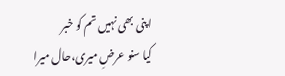اپنی بھی نہیں تم کو خبر
کیا سنو عرضِ میری،حال میرا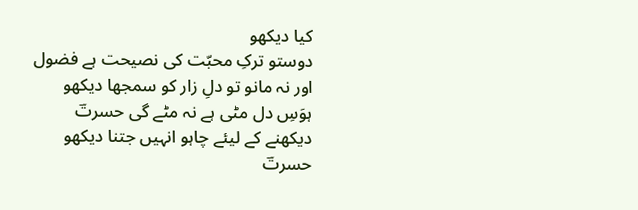کیا دیکھو
دوستو ترکِ محبّت کی نصیحت ہے فضول
اور نہ مانو تو دلِ زار کو سمجھا دیکھو
ہوَسِ دل مٹی ہے نہ مٹے گی حسرتؔ
دیکھنے کے لیئے چاہو انہیں جتنا دیکھو
حسرتؔ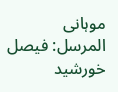موہانی
المرسل: فیصل خورشید